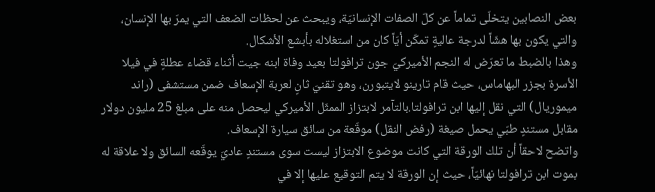بعض النصابين يتخلّى تماماً عن كلّ الصفات الإنسانيّة، ويبحث عن لحظات الضعف التي يمرّ بها الإنسان، والتي يكون بها هشّاً لدرجة عاليةٍ تمكّن أيّاً كان من استغلاله بأبشع الأشكال.
وهذا بالضبط ما تعرّض له النجم الأميركيّ جون ترافولتا بعيد وفاة ابنه جيت أثناء قضاء عطلةٍ في فيلا الأسرة بجزر البهاماس، حيث قام تارينو لايتبورن، وهو تقنيّ ثانٍ لعربة الإسعاف ضمن مستشفى (راند ميموريال) التي نقل إليها ابن ترافولتا.بالتآمر لابتزاز الممثّل الأميركي ليحصل منه على مبلغ 25 مليون دولار مقابل مستندٍ طبّي يحمل صيغة (رفض النقل) موقّعة من سائق سيارة الإسعاف.
واتضح لاحقاً أن تلك الورقة التي كانت موضوع الابتزاز ليست سوى مستندٍ عاديّ يوقّعه السائق ولا علاقة له بموت ابن ترافولتا نهائيّاً، حيث إن الورقة لا يتم التوقيع عليها إلا في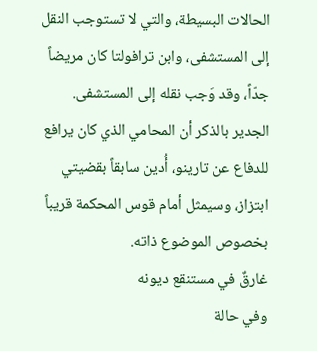الحالات البسيطة، والتي لا تستوجب النقل إلى المستشفى، وابن ترافولتا كان مريضاً جدّاً، وقد وَجب نقله إلى المستشفى.
الجدير بالذكر أن المحامي الذي كان يرافع للدفاع عن تارينو، أُدين سابقاً بقضيتي ابتزاز، وسيمثل أمام قوس المحكمة قريباً بخصوص الموضوع ذاته.
غارقٌ في مستنقع ديونه
وفي حالة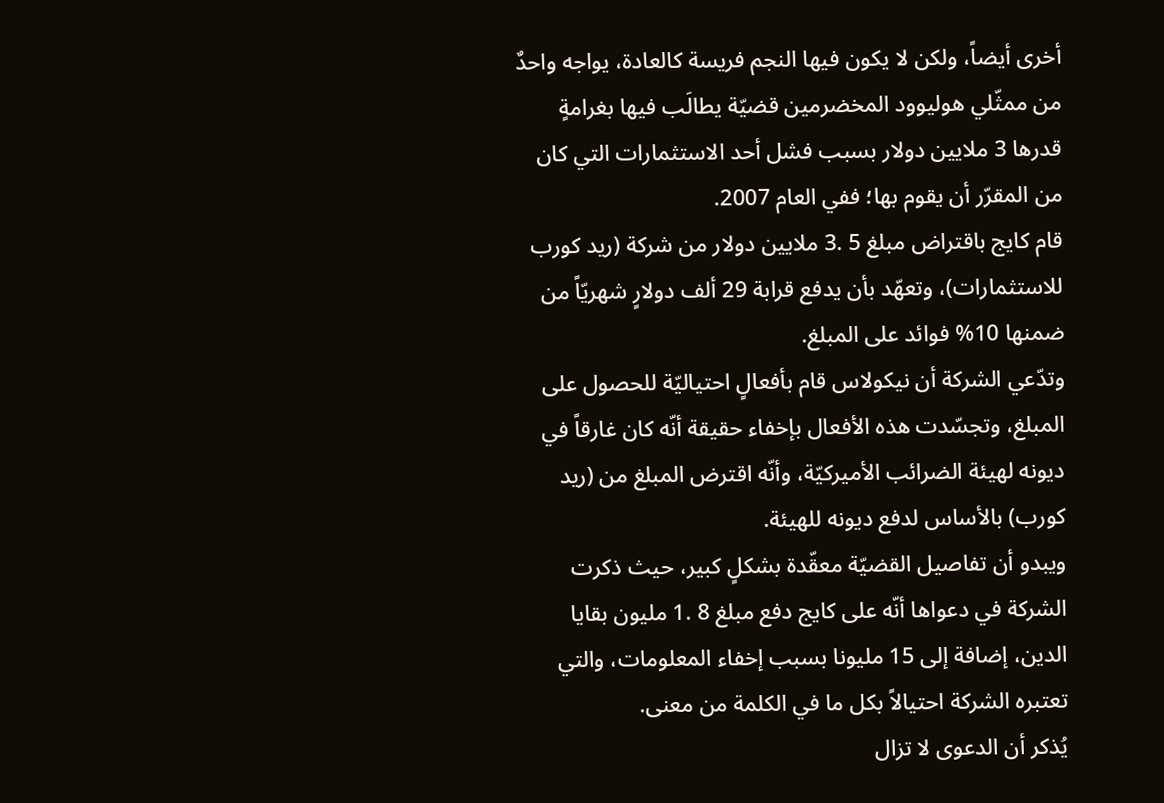أخرى أيضاً، ولكن لا يكون فيها النجم فريسة كالعادة، يواجه واحدٌ من ممثّلي هوليوود المخضرمين قضيّة يطالَب فيها بغرامةٍ قدرها 3 ملايين دولار بسبب فشل أحد الاستثمارات التي كان من المقرّر أن يقوم بها؛ ففي العام 2007.
قام كايج باقتراض مبلغ 5 .3 ملايين دولار من شركة (ريد كورب للاستثمارات)، وتعهّد بأن يدفع قرابة 29 ألف دولارٍ شهريّاً من ضمنها 10% فوائد على المبلغ.
وتدّعي الشركة أن نيكولاس قام بأفعالٍ احتياليّة للحصول على المبلغ، وتجسّدت هذه الأفعال بإخفاء حقيقة أنّه كان غارقاً في ديونه لهيئة الضرائب الأميركيّة، وأنّه اقترض المبلغ من (ريد كورب) بالأساس لدفع ديونه للهيئة.
ويبدو أن تفاصيل القضيّة معقّدة بشكلٍ كبير، حيث ذكرت الشركة في دعواها أنّه على كايج دفع مبلغ 8 .1 مليون بقايا الدين، إضافة إلى 15 مليونا بسبب إخفاء المعلومات، والتي تعتبره الشركة احتيالاً بكل ما في الكلمة من معنى.
يُذكر أن الدعوى لا تزال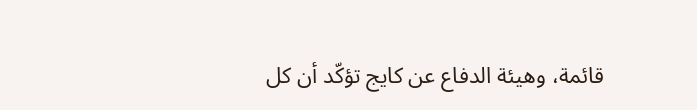قائمة، وهيئة الدفاع عن كايج تؤكّد أن كل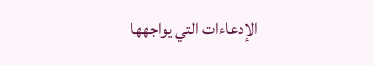الإدعاءات التي يواجهها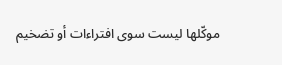موكّلها ليست سوى افتراءات أو تضخيم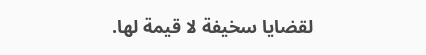لقضايا سخيفة لا قيمة لها.